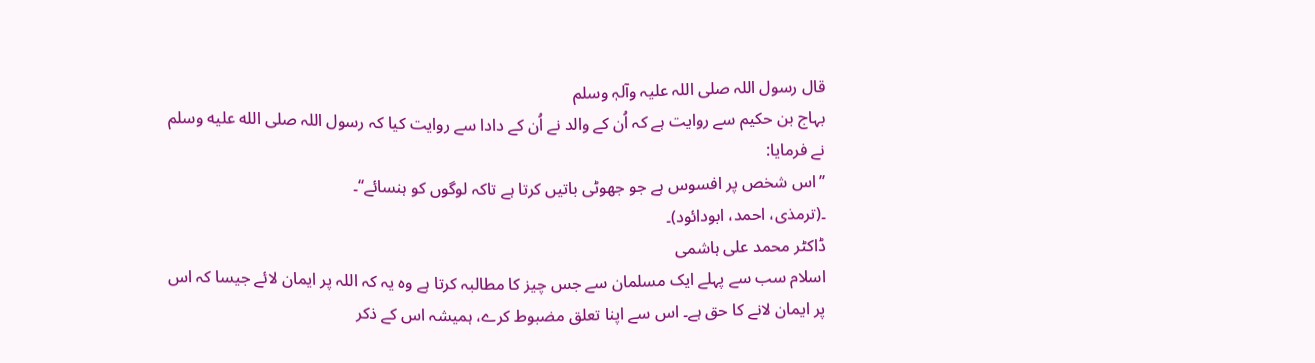قال رسول اللہ صلی اللہ علیہ وآلہٖ وسلم
بہاج بن حکیم سے روایت ہے کہ اُن کے والد نے اُن کے دادا سے روایت کیا کہ رسول اللہ صلى الله عليه وسلم نے فرمایا:
’’اس شخص پر افسوس ہے جو جھوٹی باتیں کرتا ہے تاکہ لوگوں کو ہنسائے‘‘۔
۔(ترمذی، احمد، ابودائود)۔
ڈاکٹر محمد علی ہاشمی
اسلام سب سے پہلے ایک مسلمان سے جس چیز کا مطالبہ کرتا ہے وہ یہ کہ اللہ پر ایمان لائے جیسا کہ اس پر ایمان لانے کا حق ہے۔ اس سے اپنا تعلق مضبوط کرے، ہمیشہ اس کے ذکر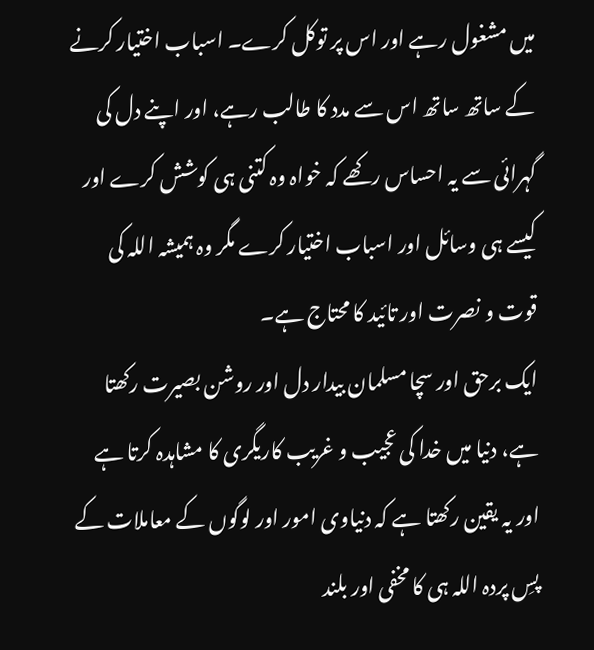میں مشغول رہے اور اس پر توکل کرے۔ اسباب اختیار کرنے کے ساتھ ساتھ اس سے مدد کا طالب رہے، اور اپنے دل کی گہرائی سے یہ احساس رکھے کہ خواہ وہ کتنی ہی کوشش کرے اور کیسے ہی وسائل اور اسباب اختیار کرے مگر وہ ہمیشہ اللہ کی قوت و نصرت اور تائید کا محتاج ہے۔
ایک برحق اور سچا مسلمان بیدار دل اور روشن بصیرت رکھتا ہے، دنیا میں خدا کی عجیب و غریب کاریگری کا مشاہدہ کرتا ہے اور یہ یقین رکھتا ہے کہ دنیاوی امور اور لوگوں کے معاملات کے پسِ پردہ اللہ ہی کا مخفی اور بلند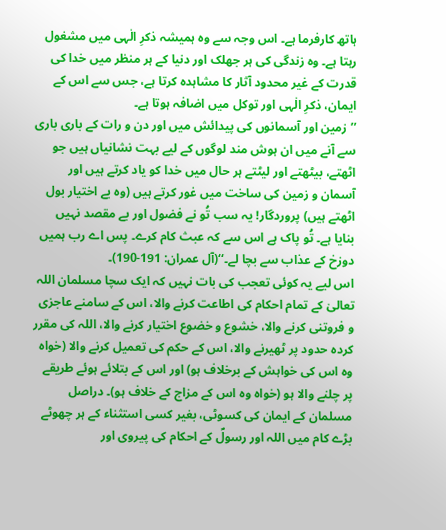ہاتھ کارفرما ہے۔ اس وجہ سے وہ ہمیشہ ذکرِ الٰہی میں مشغول رہتا ہے۔ وہ زندگی کی ہر جھلک اور دنیا کے ہر منظر میں خدا کی قدرت کے غیر محدود آثار کا مشاہدہ کرتا ہے، جس سے اس کے ایمان، ذکرِ الٰہی اور توکل میں اضافہ ہوتا ہے۔
’’زمین اور آسمانوں کی پیدائش میں اور دن و رات کے باری باری سے آنے میں ان ہوش مند لوگوں کے لیے بہت نشانیاں ہیں جو اٹھتے، بیٹھتے اور لیٹتے ہر حال میں خدا کو یاد کرتے ہیں اور آسمان و زمین کی ساخت میں غور کرتے ہیں (وہ بے اختیار بول اٹھتے ہیں) پروردگار! یہ سب تُو نے فضول اور بے مقصد نہیں بنایا ہے۔ تُو پاک ہے اس سے کہ عبث کام کرے۔ پس اے رب ہمیں دوزخ کے عذاب سے بچا لے۔‘‘(آل عمران: 191-190)۔
اس لیے یہ کوئی تعجب کی بات نہیں کہ ایک سچا مسلمان اللہ تعالیٰ کے تمام احکام کی اطاعت کرنے والا، اس کے سامنے عاجزی و فروتنی کرنے والا، خشوع و خضوع اختیار کرنے والا، اللہ کی مقرر کردہ حدود پر ٹھیرنے والا، اس کے حکم کی تعمیل کرنے والا (خواہ وہ اس کی خواہش کے برخلاف ہو) اور اس کے بتلائے ہوئے طریقے پر چلنے والا ہو (خواہ وہ اس کے مزاج کے خلاف ہو)۔ دراصل مسلمان کے ایمان کی کسوٹی، بغیر کسی استثناء کے ہر چھوٹے بڑے کام میں اللہ اور رسولؐ کے احکام کی پیروی اور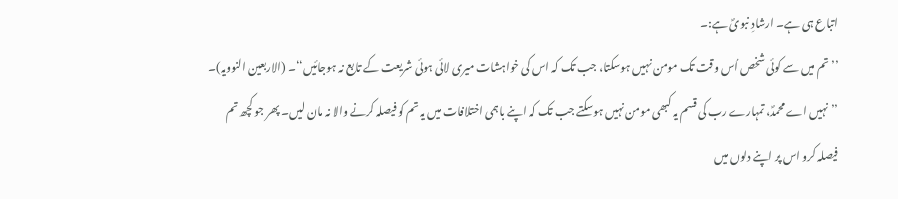اتباع ہی ہے۔ ارشادِ نبویؐ ہے:۔
’’تم میں سے کوئی شخص اُس وقت تک مومن نہیں ہوسکتا، جب تک کہ اس کی خواہشات میری لائی ہوئی شریعت کے تابع نہ ہوجائیں‘‘۔ (الاربعین النوویہ)۔
’’نہیں اے محمدؐ، تمہارے رب کی قسم یہ کبھی مومن نہیں ہوسکتے جب تک کہ اپنے باہمی اختلافات میں یہ تم کو فیصلہ کرنے والا نہ مان لیں۔ پھر جو کچھ تم فیصلہ کرو اس پر اپنے دلوں میں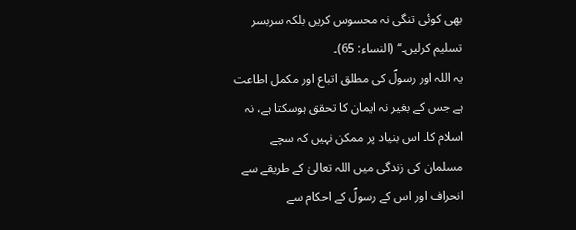بھی کوئی تنگی نہ محسوس کریں بلکہ سربسر تسلیم کرلیں۔‘‘ (النساء: 65)۔
یہ اللہ اور رسولؐ کی مطلق اتباع اور مکمل اطاعت ہے جس کے بغیر نہ ایمان کا تحقق ہوسکتا ہے، نہ اسلام کا۔ اس بنیاد پر ممکن نہیں کہ سچے مسلمان کی زندگی میں اللہ تعالیٰ کے طریقے سے انحراف اور اس کے رسولؐ کے احکام سے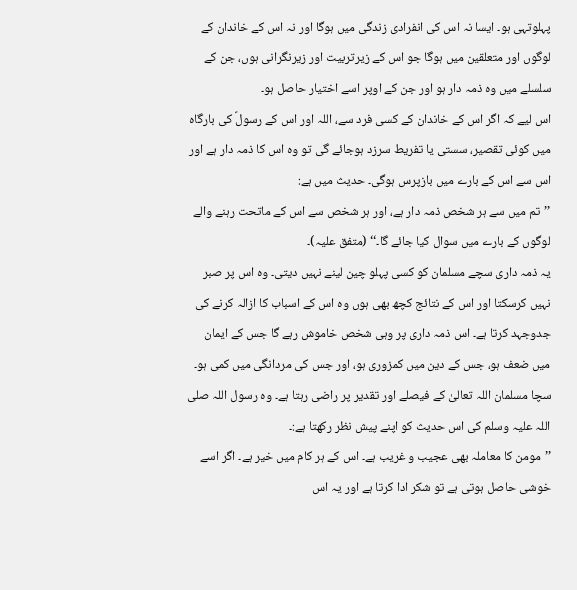پہلوتہی ہو۔ ایسا نہ اس کی انفرادی زندگی میں ہوگا اور نہ اس کے خاندان کے لوگوں اور متعلقین میں ہوگا جو اس کے زیرتربیت اور زیرنگرانی ہوں، جن کے سلسلے میں وہ ذمہ دار ہو اور جن کے اوپر اسے اختیار حاصل ہو۔
اس لیے کہ اگر اس کے خاندان کے کسی فرد سے، اللہ اور اس کے رسولؐ کی بارگاہ میں کوئی تقصیر، سستی یا تفریط سرزد ہوجائے گی تو وہ اس کا ذمہ دار ہے اور اس سے اس کے بارے میں بازپرس ہوگی۔ حدیث میں ہے:
’’تم میں سے ہر شخص ذمہ دار ہے، اور ہر شخص سے اس کے ماتحت رہنے والے لوگوں کے بارے میں سوال کیا جائے گا۔‘‘ (متفق علیہ)۔
یہ ذمہ داری سچے مسلمان کو کسی پہلو چین لینے نہیں دیتی۔ وہ اس پر صبر نہیں کرسکتا اور اس کے نتائج کچھ بھی ہوں وہ اس کے اسباب کا ازالہ کرنے کی جدوجہد کرتا ہے۔ اس ذمہ داری پر وہی شخص خاموش رہے گا جس کے ایمان میں ضعف ہو، جس کے دین میں کمزوری ہو، اور جس کی مردانگی میں کمی ہو۔
سچا مسلمان اللہ تعالیٰ کے فیصلے اور تقدیر پر راضی رہتا ہے۔ وہ رسول اللہ صلی اللہ علیہ وسلم کی اس حدیث کو اپنے پیش نظر رکھتا ہے:۔
’’مومن کا معاملہ بھی عجیب و غریب ہے۔ اس کے ہر کام میں خیر ہے۔ اگر اسے خوشی حاصل ہوتی ہے تو شکر ادا کرتا ہے اور یہ اس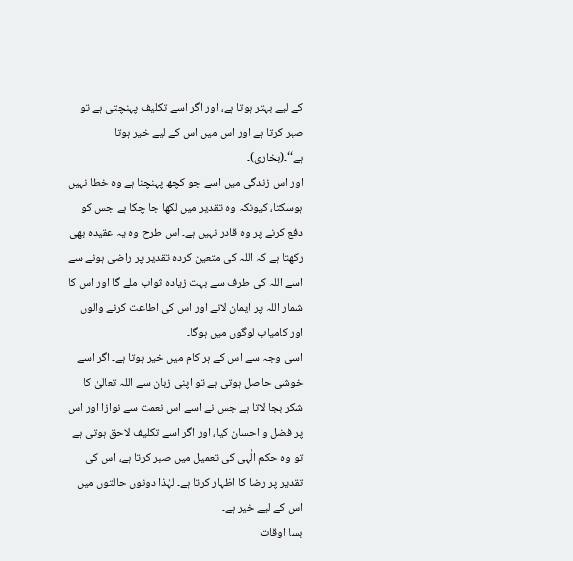کے لیے بہتر ہوتا ہے، اور اگر اسے تکلیف پہنچتی ہے تو صبر کرتا ہے اور اس میں اس کے لیے خیر ہوتا ہے‘‘۔(بخاری)۔
اور اس زندگی میں اسے جو کچھ پہنچنا ہے وہ خطا نہیں ہوسکتا، کیونکہ وہ تقدیر میں لکھا جا چکا ہے جس کو دفع کرنے پر وہ قادر نہیں ہے۔ اس طرح وہ یہ عقیدہ بھی رکھتا ہے کہ اللہ کی متعین کردہ تقدیر پر راضی ہونے سے اسے اللہ کی طرف سے بہت زیادہ ثواب ملے گا اور اس کا شمار اللہ پر ایمان لانے اور اس کی اطاعت کرنے والوں اور کامیاب لوگوں میں ہوگا۔
اسی وجہ سے اس کے ہر کام میں خیر ہوتا ہے۔ اگر اسے خوشی حاصل ہوتی ہے تو اپنی زبان سے اللہ تعالیٰ کا شکر بجا لاتا ہے جس نے اسے اس نعمت سے نوازا اور اس پر فضل و احسان کیا، اور اگر اسے تکلیف لاحق ہوتی ہے تو وہ حکم الٰہی کی تعمیل میں صبر کرتا ہے، اس کی تقدیر پر رضا کا اظہار کرتا ہے۔ لہٰذا دونوں حالتوں میں اس کے لیے خیر ہے۔
بسا اوقات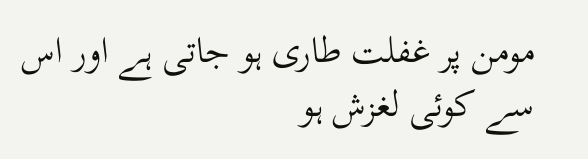مومن پر غفلت طاری ہو جاتی ہے اور اس سے کوئی لغزش ہو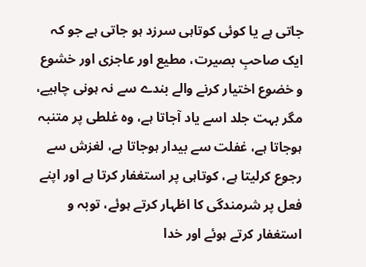جاتی ہے یا کوئی کوتاہی سرزد ہو جاتی ہے جو کہ ایک صاحبِ بصیرت، مطیع اور عاجزی اور خشوع و خضوع اختیار کرنے والے بندے سے نہ ہونی چاہیے، مگر بہت جلد اسے یاد آجاتا ہے، وہ غلطی پر متنبہ ہوجاتا ہے، غفلت سے بیدار ہوجاتا ہے، لغزش سے رجوع کرلیتا ہے، کوتاہی پر استغفار کرتا ہے اور اپنے فعل پر شرمندگی کا اظہار کرتے ہوئے، توبہ و استغفار کرتے ہوئے اور خدا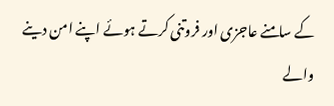کے سامنے عاجزی اور فروتنی کرتے ہوئے اپنے امن دینے والے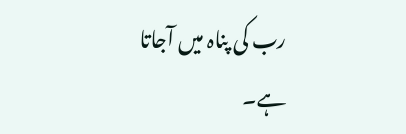رب کی پناہ میں آجاتا ہے۔